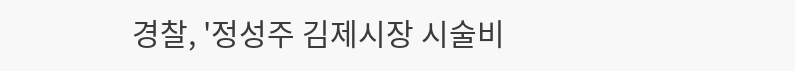경찰, '정성주 김제시장 시술비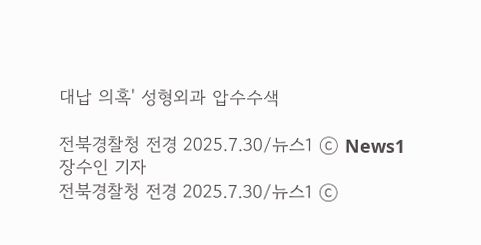대납 의혹' 성형외과 압수수색

전북경찰청 전경 2025.7.30/뉴스1 ⓒ News1 장수인 기자
전북경찰청 전경 2025.7.30/뉴스1 ⓒ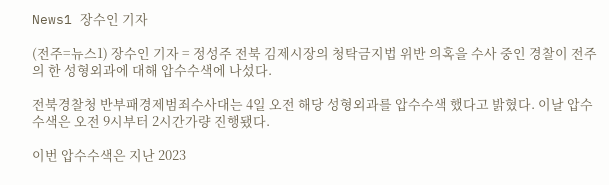News1 장수인 기자

(전주=뉴스1) 장수인 기자 = 정성주 전북 김제시장의 청탁금지법 위반 의혹을 수사 중인 경찰이 전주의 한 성형외과에 대해 압수수색에 나섰다.

전북경찰청 반부패경제범죄수사대는 4일 오전 해당 성형외과를 압수수색 했다고 밝혔다. 이날 압수수색은 오전 9시부터 2시간가량 진행됐다.

이번 압수수색은 지난 2023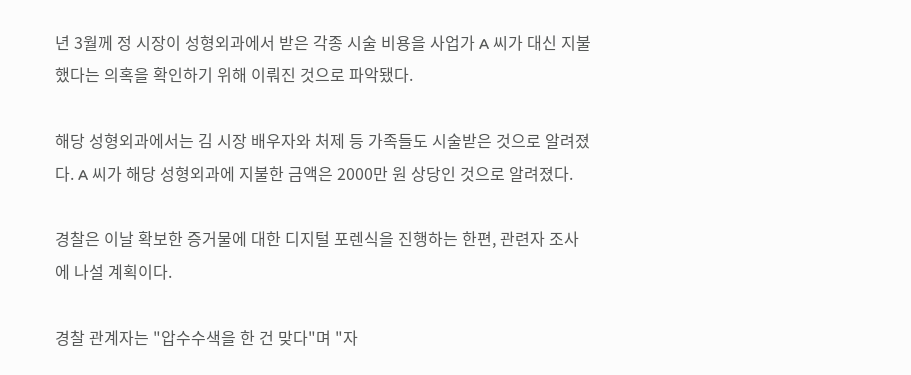년 3월께 정 시장이 성형외과에서 받은 각종 시술 비용을 사업가 A 씨가 대신 지불했다는 의혹을 확인하기 위해 이뤄진 것으로 파악됐다.

해당 성형외과에서는 김 시장 배우자와 처제 등 가족들도 시술받은 것으로 알려졌다. A 씨가 해당 성형외과에 지불한 금액은 2000만 원 상당인 것으로 알려졌다.

경찰은 이날 확보한 증거물에 대한 디지털 포렌식을 진행하는 한편, 관련자 조사에 나설 계획이다.

경찰 관계자는 "압수수색을 한 건 맞다"며 "자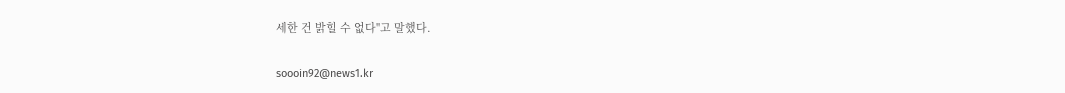세한 건 밝힐 수 없다"고 말했다.

soooin92@news1.kr